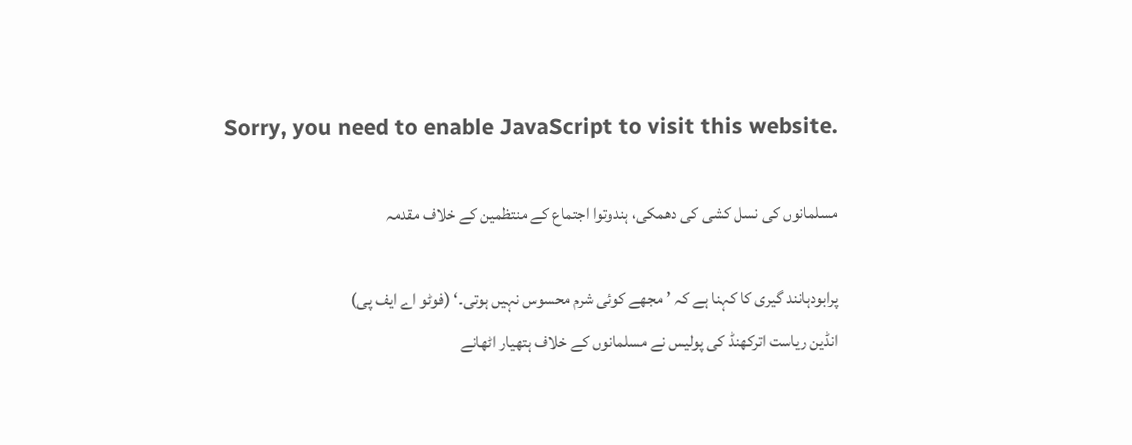Sorry, you need to enable JavaScript to visit this website.

مسلمانوں کی نسل کشی کی دھمکی، ہندوتوا اجتماع کے منتظمین کے خلاف مقدمہ

پرابودہانند گیری کا کہنا ہے کہ ’مجھے کوئی شرم محسوس نہیں ہوتی۔‘ (فوٹو اے ایف پی)
انڈین ریاست اترکھنڈ کی پولیس نے مسلمانوں کے خلاف ہتھیار اٹھانے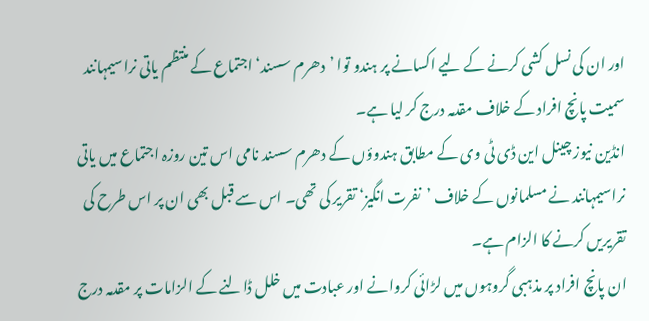اور ان کی نسل کشی کرنے کے لیے اکسانے پر ہندو توا ’دھرم سسند‘ اجتماع کے منتظم یاتی نراسیمہانند سمیت پانچ افراد کے خلاف مقدمہ درج کر لیا ہے۔
انڈین نیوز چینل این ڈی ٹی وی کے مطابق ہندوؤں کے دھرم سسند نامی اس تین روزہ اجتماع میں یاتی نراسیمہانند نے مسلمانوں کے خلاف ’نفرت انگیز‘ تقریر کی تھی۔ اس سے قبل بھی ان پر اس طرح کی تقریریں کرنے کا الزام ہے۔
ان پانچ افراد پر مذہبی گروہوں میں لڑائی کروانے اور عبادت میں خلل ڈالنے کے الزامات پر مقدمہ درج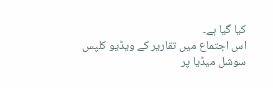کیا گیا ہے۔
اس اجتماع میں تقاریر کے ویڈیو کلپس سوشل میڈیا پر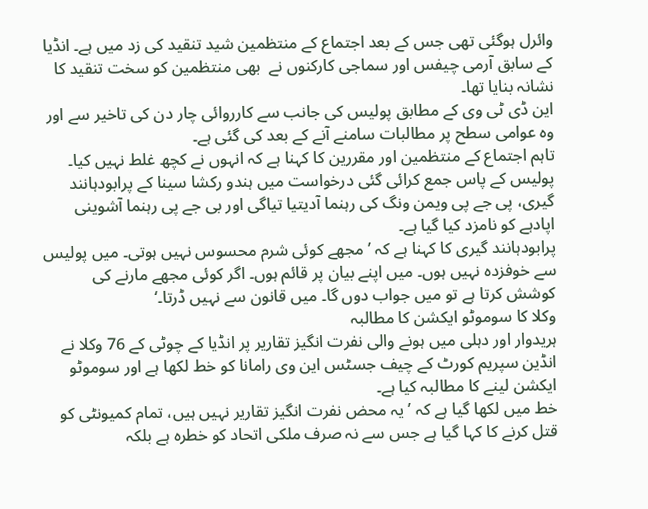وائرل ہوگئی تھی جس کے بعد اجتماع کے منتظمین شید تنقید کی زد میں ہے۔ انڈیا کے سابق آرمی چیفس اور سماجی کارکنوں نے  بھی منتظمین کو سخت تنقید کا نشانہ بنایا تھا۔
این ڈی ٹی وی کے مطابق پولیس کی جانب سے کارروائی چار دن کی تاخیر سے اور وہ عوامی سطح پر مطالبات سامنے آنے کے بعد کی گئی ہے۔
تاہم اجتماع کے منتظمین اور مقررین کا کہنا ہے کہ انہوں نے کچھ غلط نہیں کیا۔
پولیس کے پاس جمع کرائی گئی درخواست میں ہندو رکشا سینا کے پرابودہانند گیری، پی جے پی ویمن ونگ کی رہنما آدیتیا تیاگی اور بی جے پی رہنما آشوینی اپادہے کو نامزد کیا گیا ہے۔
پرابودہانند گیری کا کہنا ہے کہ ’مجھے کوئی شرم محسوس نہیں ہوتی۔ میں پولیس سے خوفزدہ نہیں ہوں۔ میں اپنے بیان پر قائم ہوں۔ اگر کوئی مجھے مارنے کی کوشش کرتا ہے تو میں جواب دوں گا۔ میں قانون سے نہیں ڈرتا۔‘
وکلا کا سوموٹو ایکشن کا مطالبہ
ہریدوار اور دہلی میں ہونے والی نفرت انگیز تقاریر پر انڈیا کے چوٹی کے 76 وکلا نے انڈین سپریم کورٹ کے چیف جسٹس این وی رامانا کو خط لکھا ہے اور سوموٹو ایکشن لینے کا مطالبہ کیا ہے۔
خط میں لکھا گیا ہے کہ ’یہ محض نفرت انگیز تقاریر نہیں ہیں، تمام کمیونٹی کو قتل کرنے کا کہا گیا ہے جس سے نہ صرف ملکی اتحاد کو خطرہ ہے بلکہ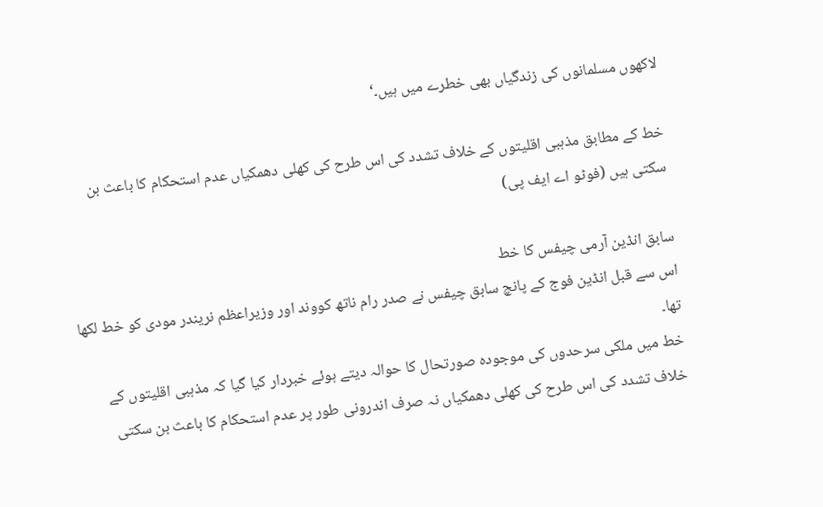لاکھوں مسلمانوں کی زندگیاں بھی خطرے میں ہیں۔‘

خط کے مطابق مذہبی اقلیتوں کے خلاف تشدد کی اس طرح کی کھلی دھمکیاں عدم استحکام کا باعث بن سکتی ہیں (فوٹو اے ایف پی)

سابق انڈین آرمی چیفس کا خط
اس سے قبل انڈین فوج کے پانچ سابق چیفس نے صدر رام ناتھ کووند اور وزیراعظم نریندر مودی کو خط لکھا تھا۔
خط میں ملکی سرحدوں کی موجودہ صورتحال کا حوالہ دیتے ہوئے خبردار کیا گیا کہ مذہبی اقلیتوں کے خلاف تشدد کی اس طرح کی کھلی دھمکیاں نہ صرف اندرونی طور پر عدم استحکام کا باعث بن سکتی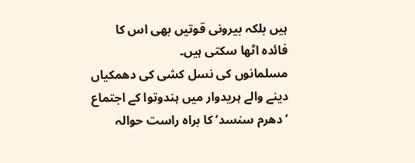ہیں بلکہ بیرونی قوتیں بھی اس کا فائدہ اٹھا سکتی ہیں۔
مسلمانوں کی نسل کشی کی دھمکیاں دینے والے ہریدوار میں ہندوتوا کے اجتماع ’دھرم سنسد‘ کا براہ راست حوالہ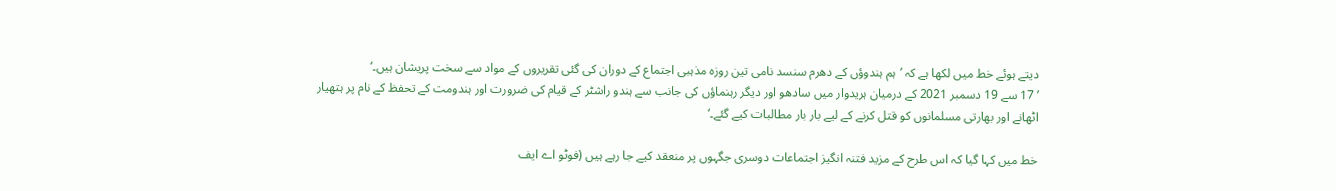دیتے ہوئے خط میں لکھا ہے کہ ’ہم ہندوؤں کے دھرم سنسد نامی تین روزہ مذہبی اجتماع کے دوران کی گئی تقریروں کے مواد سے سخت پریشان ہیں۔‘
’ 17 سے 19 دسمبر 2021 کے درمیان ہریدوار میں سادھو اور دیگر رہنماؤں کی جانب سے ہندو راشٹر کے قیام کی ضرورت اور ہندومت کے تحفظ کے نام پر ہتھیار اٹھانے اور بھارتی مسلمانوں کو قتل کرنے کے لیے بار بار مطالبات کیے گئے۔‘

خط میں کہا گیا کہ اس طرح کے مزید فتنہ انگیز اجتماعات دوسری جگہوں پر منعقد کیے جا رہے ہیں (فوٹو اے ایف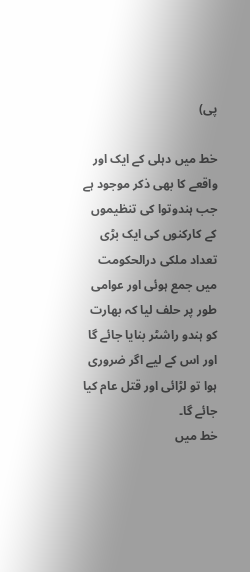پی)

خط میں دہلی کے ایک اور واقعے کا بھی ذکر موجود ہے جب ہندوتوا کی تنظیموں کے کارکنوں کی ایک بڑی تعداد ملکی درالحکومت میں جمع ہوئی اور عوامی طور پر حلف لیا کہ بھارت کو ہندو راشٹر بنایا جائے گا اور اس کے لیے اگر ضروری ہوا تو لڑائی اور قتل عام کیا جائے گا۔
خط میں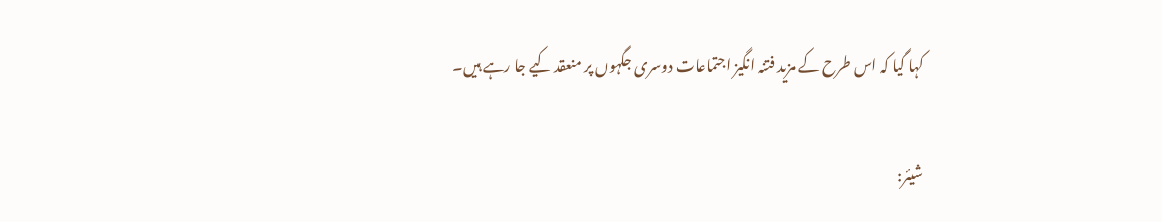کہا گیا کہ اس طرح کے مزید فتنہ انگیز اجتماعات دوسری جگہوں پر منعقد کیے جا رہے ہیں۔

شیئر: